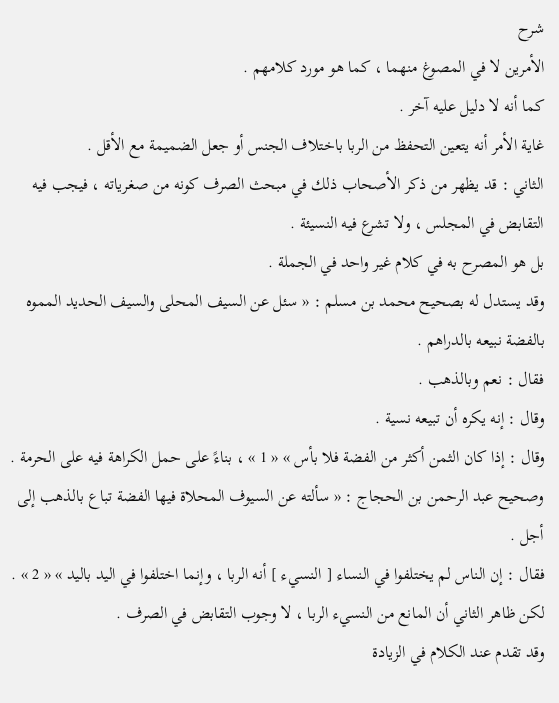شرح
الأمرين لا في المصوغ منهما ، كما هو مورد كلامهم .
كما أنه لا دليل عليه آخر .
غاية الأمر أنه يتعين التحفظ من الربا باختلاف الجنس أو جعل الضميمة مع الأقل .
الثاني : قد يظهر من ذكر الأصحاب ذلك في مبحث الصرف كونه من صغرياته ، فيجب فيه التقابض في المجلس ، ولا تشرع فيه النسيئة .
بل هو المصرح به في كلام غير واحد في الجملة .
وقد يستدل له بصحيح محمد بن مسلم : « سئل عن السيف المحلى والسيف الحديد المموه بالفضة نبيعه بالدراهم .
فقال : نعم وبالذهب .
وقال : إنه يكره أن تبيعه نسية .
وقال : إذا كان الثمن أكثر من الفضة فلا بأس » « 1 » ، بناءً على حمل الكراهة فيه على الحرمة .
وصحيح عبد الرحمن بن الحجاج : « سألته عن السيوف المحلاة فيها الفضة تباع بالذهب إلى أجل .
فقال : إن الناس لم يختلفوا في النساء [ النسيء ] أنه الربا ، وإنما اختلفوا في اليد باليد » « 2 » .
لكن ظاهر الثاني أن المانع من النسيء الربا ، لا وجوب التقابض في الصرف .
وقد تقدم عند الكلام في الزيادة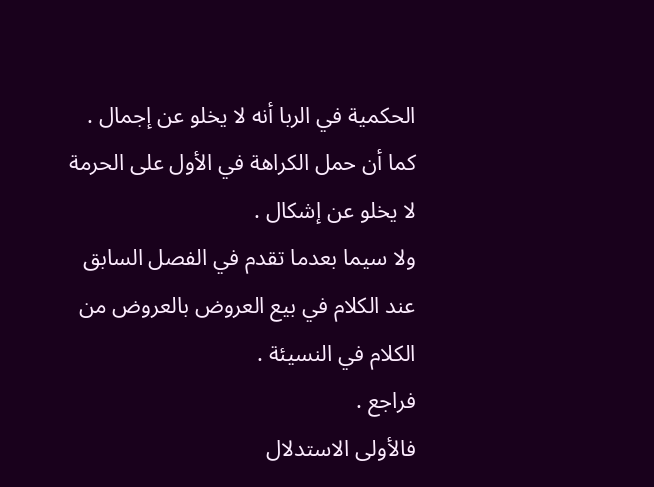الحكمية في الربا أنه لا يخلو عن إجمال .
كما أن حمل الكراهة في الأول على الحرمة لا يخلو عن إشكال .
ولا سيما بعدما تقدم في الفصل السابق عند الكلام في بيع العروض بالعروض من الكلام في النسيئة .
فراجع .
فالأولى الاستدلال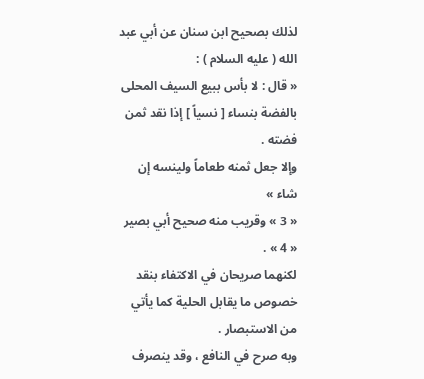لذلك بصحيح ابن سنان عن أبي عبد الله ( عليه السلام ) :
« قال : لا بأس ببيع السيف المحلى بالفضة بنساء [ نسياً ] إذا نقد ثمن فضته .
وإلا جعل ثمنه طعاماً ولينسه إن شاء »
« 3 » وقريب منه صحيح أبي بصير « 4 » .
لكنهما صريحان في الاكتفاء بنقد خصوص ما يقابل الحلية كما يأتي من الاستبصار .
وبه صرح في النافع ، وقد ينصرف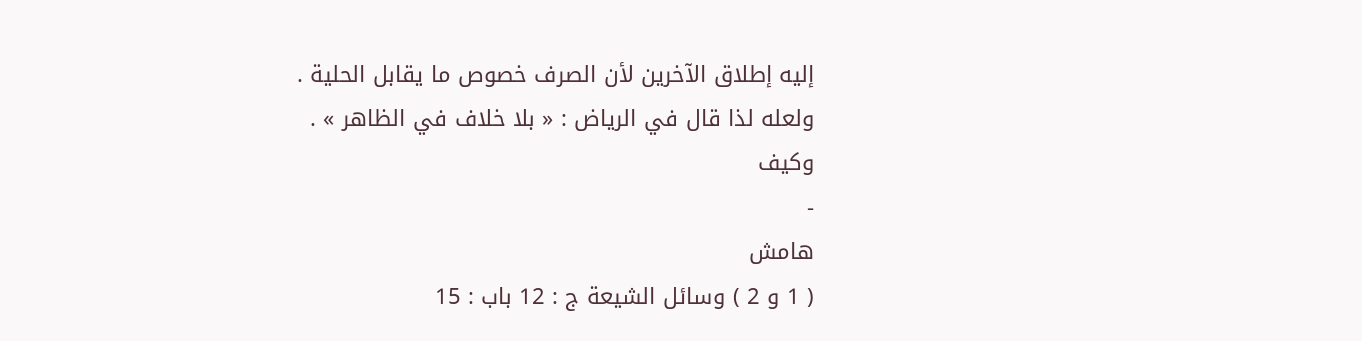إليه إطلاق الآخرين لأن الصرف خصوص ما يقابل الحلية .
ولعله لذا قال في الرياض : « بلا خلاف في الظاهر » .
وكيف
-
هامش
( 1 و 2 ) وسائل الشيعة ج : 12 باب : 15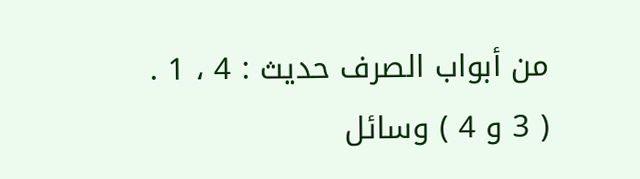من أبواب الصرف حديث : 4 ، 1 .
( 3 و 4 ) وسائل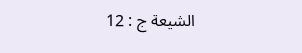الشيعة ج : 12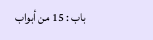باب : 15 من أبواب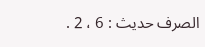الصرف حديث : 6 ، 2 .